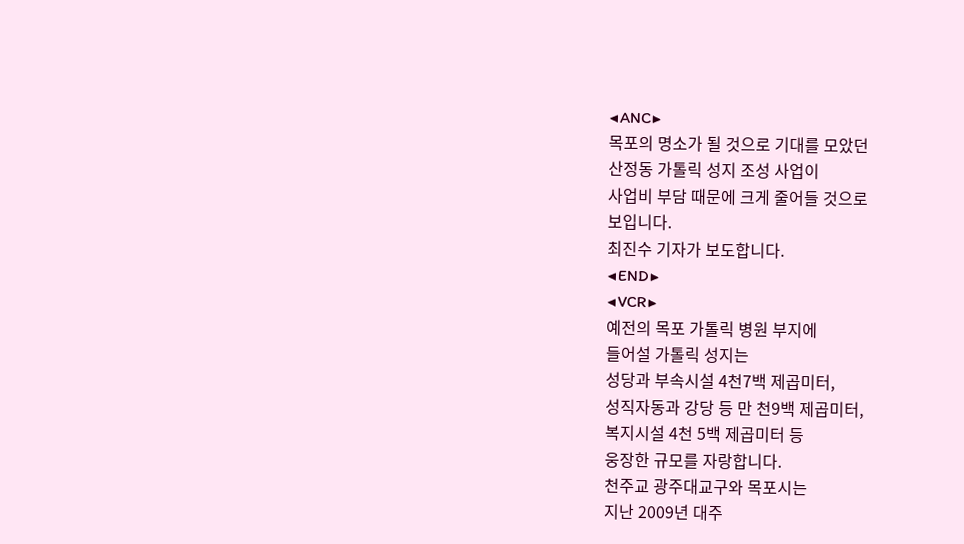◀ANC▶
목포의 명소가 될 것으로 기대를 모았던
산정동 가톨릭 성지 조성 사업이
사업비 부담 때문에 크게 줄어들 것으로
보입니다.
최진수 기자가 보도합니다.
◀END▶
◀VCR▶
예전의 목포 가톨릭 병원 부지에
들어설 가톨릭 성지는
성당과 부속시설 4천7백 제곱미터,
성직자동과 강당 등 만 천9백 제곱미터,
복지시설 4천 5백 제곱미터 등
웅장한 규모를 자랑합니다.
천주교 광주대교구와 목포시는
지난 2009년 대주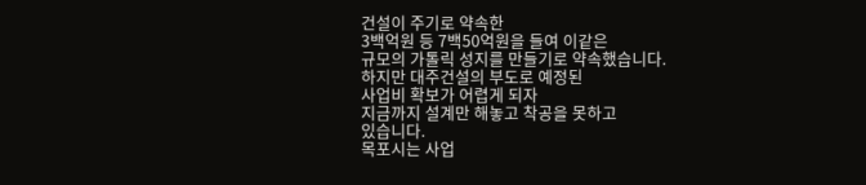건설이 주기로 약속한
3백억원 등 7백50억원을 들여 이같은
규모의 가톨릭 성지를 만들기로 약속했습니다.
하지만 대주건설의 부도로 예정된
사업비 확보가 어렵게 되자
지금까지 설계만 해놓고 착공을 못하고
있습니다.
목포시는 사업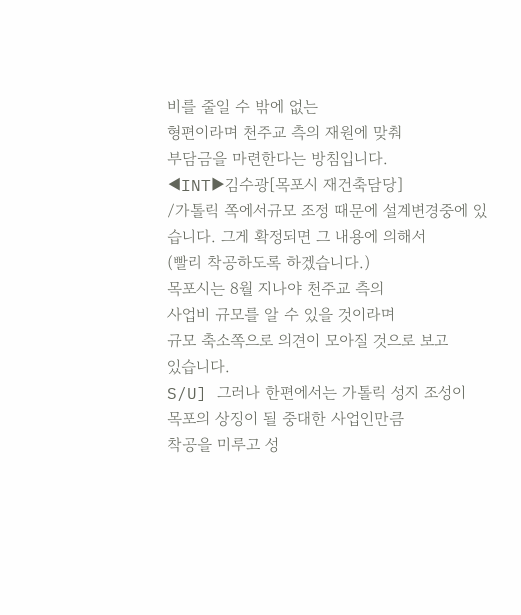비를 줄일 수 밖에 없는
형편이라며 천주교 측의 재원에 맞춰
부담금을 마련한다는 방침입니다.
◀INT▶김수광[목포시 재건축담당]
/가톨릭 쪽에서규모 조정 때문에 설계변경중에 있습니다. 그게 확정되면 그 내용에 의해서
(빨리 착공하도록 하겠습니다.)
목포시는 8월 지나야 천주교 측의
사업비 규모를 알 수 있을 것이라며
규모 축소쪽으로 의견이 모아질 것으로 보고
있습니다.
S/U] 그러나 한편에서는 가톨릭 성지 조성이
목포의 상징이 될 중대한 사업인만큼
착공을 미루고 성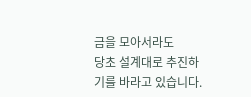금을 모아서라도
당초 설계대로 추진하기를 바라고 있습니다.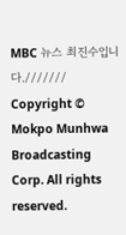MBC 뉴스 최진수입니다.///////
Copyright © Mokpo Munhwa Broadcasting Corp. All rights reserved.